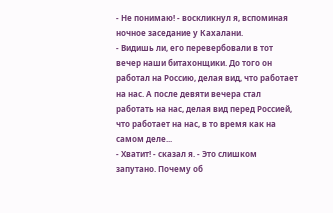- Не понимаю! - воскликнул я, вспоминая ночное заседание у Кахалани.
- Видишь ли, его перевербовали в тот вечер наши битахонщики. До того он работал на Россию, делая вид, что работает на нас. А после девяти вечера стал работать на нас, делая вид перед Россией, что работает на нас, в то время как на самом деле...
- Хватит! - сказал я. - Это слишком запутано. Почему об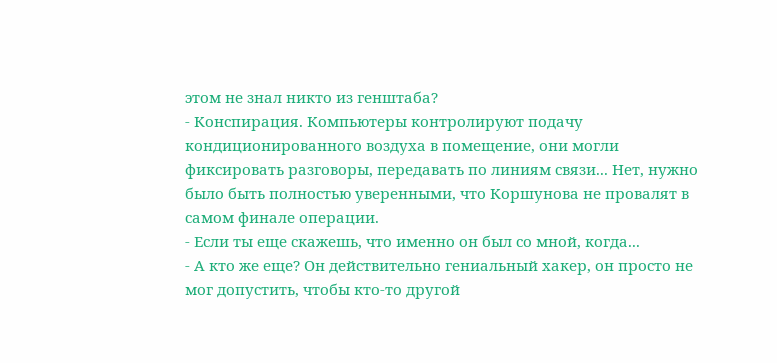этом не знал никто из генштаба?
- Конспирация. Компьютеры контролируют подачу кондиционированного воздуха в помещение, они могли фиксировать разговоры, передавать по линиям связи... Нет, нужно было быть полностью уверенными, что Коршунова не провалят в самом финале операции.
- Если ты еще скажешь, что именно он был со мной, когда...
- А кто же еще? Он действительно гениальный хакер, он просто не мог допустить, чтобы кто-то другой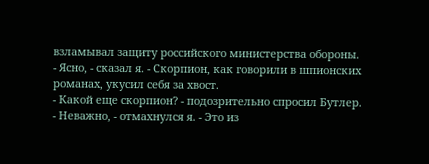взламывал защиту российского министерства обороны.
- Ясно, - сказал я. - Скорпион, как говорили в шпионских романах, укусил себя за хвост.
- Какой еще скорпион? - подозрительно спросил Бутлер.
- Неважно, - отмахнулся я. - Это из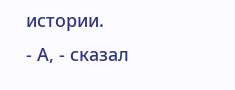истории.
- А, - сказал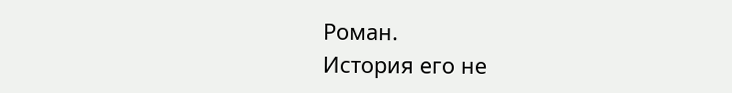Роман.
История его не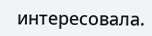интересовала.